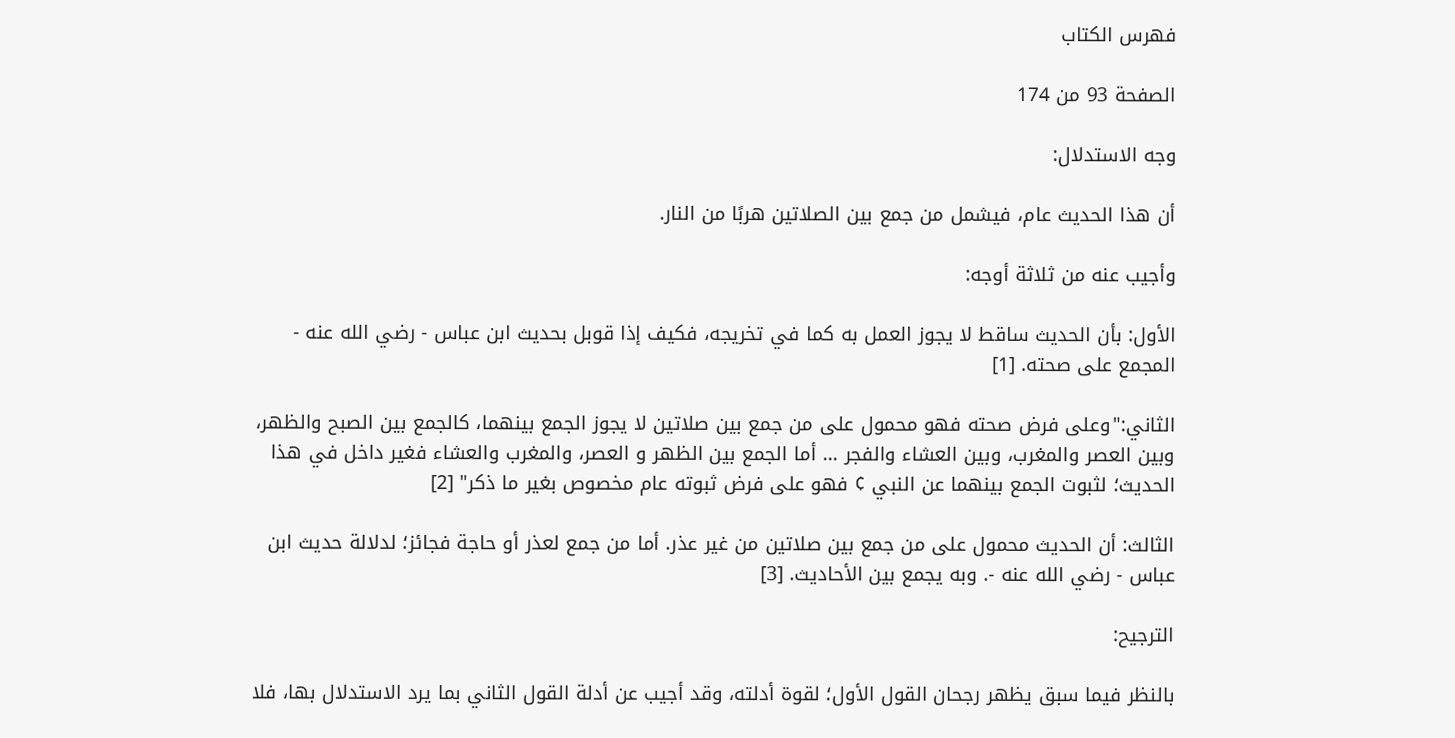فهرس الكتاب

الصفحة 93 من 174

وجه الاستدلال:

أن هذا الحديث عام، فيشمل من جمع بين الصلاتين هربًا من النار.

وأجيب عنه من ثلاثة أوجه:

الأول: بأن الحديث ساقط لا يجوز العمل به كما في تخريجه، فكيف إذا قوبل بحديث ابن عباس - رضي الله عنه - المجمع على صحته. [1]

الثاني:"وعلى فرض صحته فهو محمول على من جمع بين صلاتين لا يجوز الجمع بينهما، كالجمع بين الصبح والظهر، وبين العصر والمغرب، وبين العشاء والفجر ... أما الجمع بين الظهر و العصر، والمغرب والعشاء فغير داخل في هذا الحديث؛ لثبوت الجمع بينهما عن النبي ¢ فهو على فرض ثبوته عام مخصوص بغير ما ذكر" [2]

الثالث: أن الحديث محمول على من جمع بين صلاتين من غير عذر. أما من جمع لعذر أو حاجة فجائز؛ لدلالة حديث ابن عباس - رضي الله عنه -. وبه يجمع بين الأحاديث. [3]

الترجيح:

بالنظر فيما سبق يظهر رجحان القول الأول؛ لقوة أدلته، وقد أجيب عن أدلة القول الثاني بما يرد الاستدلال بها، فلا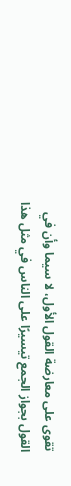تقوى على معارضة القول الأول، لا سيما وأن في القول بجواز الجمع تيسيرًا على الناس في مثل هذا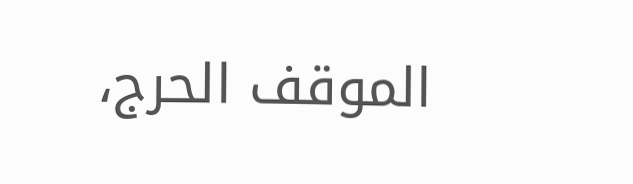الموقف الحرج،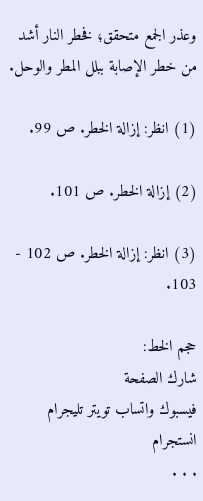وعذر الجمع متحقق؛ فخطر النار أشد من خطر الإصابة ببلل المطر والوحل.

(1) انظر: إزالة الخطر. ص 99.

(2) إزالة الخطر. ص 101.

(3) انظر: إزالة الخطر. ص 102 - 103.

حجم الخط:
شارك الصفحة
فيسبوك واتساب تويتر تليجرام انستجرام
. . .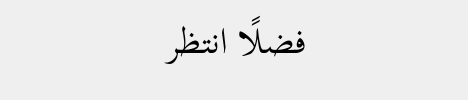فضلًا انتظر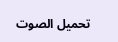تحميل الصوت